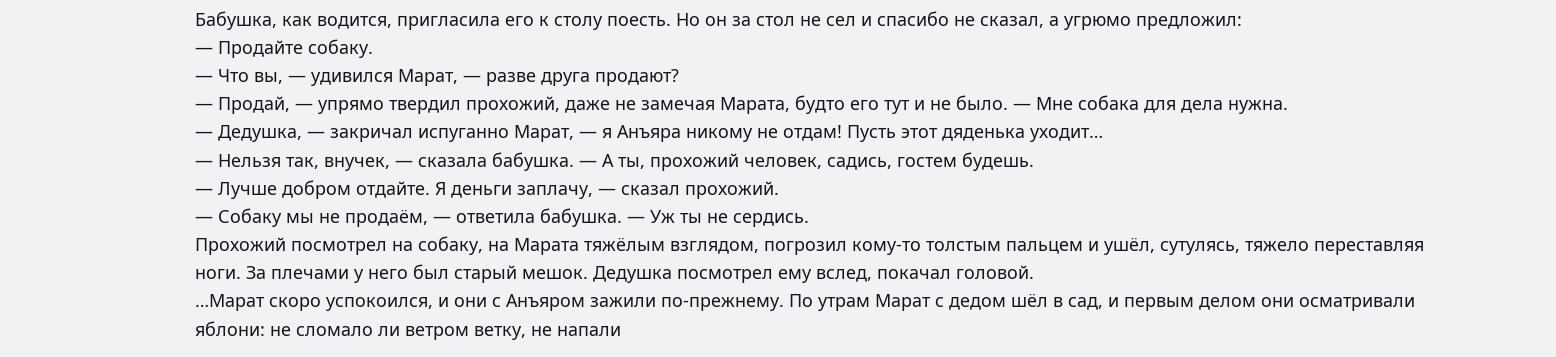Бабушка, как водится, пригласила его к столу поесть. Но он за стол не сел и спасибо не сказал, а угрюмо предложил:
— Продайте собаку.
— Что вы, — удивился Марат, — разве друга продают?
— Продай, — упрямо твердил прохожий, даже не замечая Марата, будто его тут и не было. — Мне собака для дела нужна.
— Дедушка, — закричал испуганно Марат, — я Анъяра никому не отдам! Пусть этот дяденька уходит…
— Нельзя так, внучек, — сказала бабушка. — А ты, прохожий человек, садись, гостем будешь.
— Лучше добром отдайте. Я деньги заплачу, — сказал прохожий.
— Собаку мы не продаём, — ответила бабушка. — Уж ты не сердись.
Прохожий посмотрел на собаку, на Марата тяжёлым взглядом, погрозил кому-то толстым пальцем и ушёл, сутулясь, тяжело переставляя ноги. За плечами у него был старый мешок. Дедушка посмотрел ему вслед, покачал головой.
…Марат скоро успокоился, и они с Анъяром зажили по-прежнему. По утрам Марат с дедом шёл в сад, и первым делом они осматривали яблони: не сломало ли ветром ветку, не напали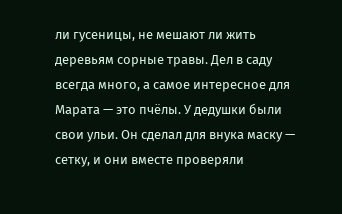ли гусеницы, не мешают ли жить деревьям сорные травы. Дел в саду всегда много, а самое интересное для Марата — это пчёлы. У дедушки были свои ульи. Он сделал для внука маску — сетку, и они вместе проверяли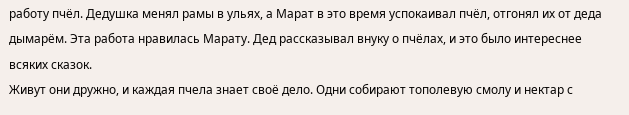работу пчёл. Дедушка менял рамы в ульях, а Марат в это время успокаивал пчёл, отгонял их от деда дымарём. Эта работа нравилась Марату. Дед рассказывал внуку о пчёлах, и это было интереснее всяких сказок.
Живут они дружно, и каждая пчела знает своё дело. Одни собирают тополевую смолу и нектар с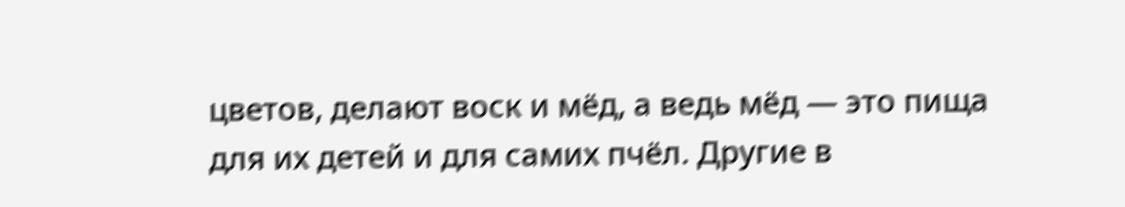цветов, делают воск и мёд, а ведь мёд — это пища для их детей и для самих пчёл. Другие в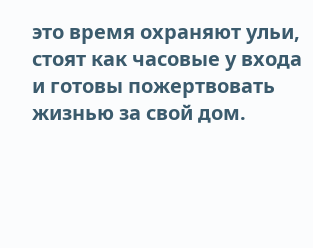это время охраняют ульи, стоят как часовые у входа и готовы пожертвовать жизнью за свой дом.